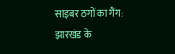साइबर ठगों का गैंग: झारखंड के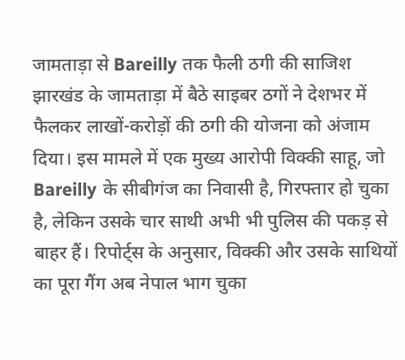जामताड़ा से Bareilly तक फैली ठगी की साजिश
झारखंड के जामताड़ा में बैठे साइबर ठगों ने देशभर में फैलकर लाखों-करोड़ों की ठगी की योजना को अंजाम दिया। इस मामले में एक मुख्य आरोपी विक्की साहू, जो Bareilly के सीबीगंज का निवासी है, गिरफ्तार हो चुका है, लेकिन उसके चार साथी अभी भी पुलिस की पकड़ से बाहर हैं। रिपोर्ट्स के अनुसार, विक्की और उसके साथियों का पूरा गैंग अब नेपाल भाग चुका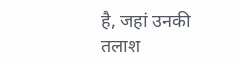है, जहां उनकी तलाश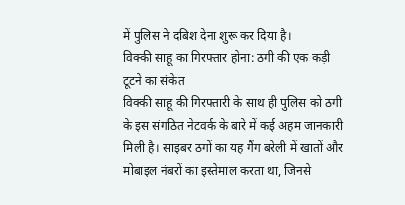में पुलिस ने दबिश देना शुरू कर दिया है।
विक्की साहू का गिरफ्तार होना: ठगी की एक कड़ी टूटने का संकेत
विक्की साहू की गिरफ्तारी के साथ ही पुलिस को ठगी के इस संगठित नेटवर्क के बारे में कई अहम जानकारी मिली है। साइबर ठगों का यह गैंग बरेली में खातों और मोबाइल नंबरों का इस्तेमाल करता था, जिनसे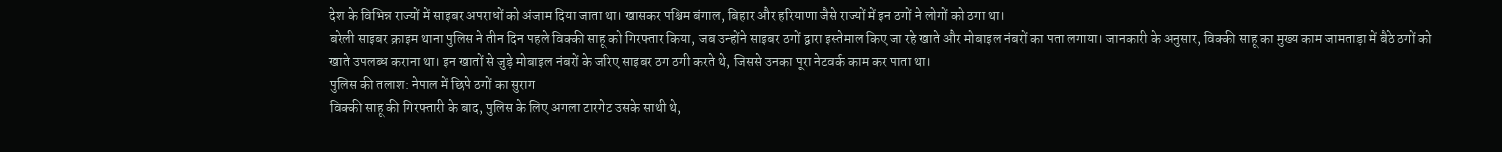देश के विभिन्न राज्यों में साइबर अपराधों को अंजाम दिया जाता था। खासकर पश्चिम बंगाल, बिहार और हरियाणा जैसे राज्यों में इन ठगों ने लोगों को ठगा था।
बरेली साइबर क्राइम थाना पुलिस ने तीन दिन पहले विक्की साहू को गिरफ्तार किया, जब उन्होंने साइबर ठगों द्वारा इस्तेमाल किए जा रहे खाते और मोबाइल नंबरों का पता लगाया। जानकारी के अनुसार, विक्की साहू का मुख्य काम जामताड़ा में बैठे ठगों को खाते उपलब्ध कराना था। इन खातों से जुड़े मोबाइल नंबरों के जरिए साइबर ठग ठगी करते थे, जिससे उनका पूरा नेटवर्क काम कर पाता था।
पुलिस की तलाश: नेपाल में छिपे ठगों का सुराग
विक्की साहू की गिरफ्तारी के बाद, पुलिस के लिए अगला टारगेट उसके साथी थे,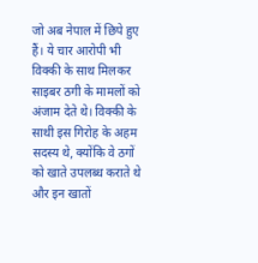जो अब नेपाल में छिपे हुए हैं। ये चार आरोपी भी विक्की के साथ मिलकर साइबर ठगी के मामलों को अंजाम देते थे। विक्की के साथी इस गिरोह के अहम सदस्य थे, क्योंकि वे ठगों को खाते उपलब्ध कराते थे और इन खातों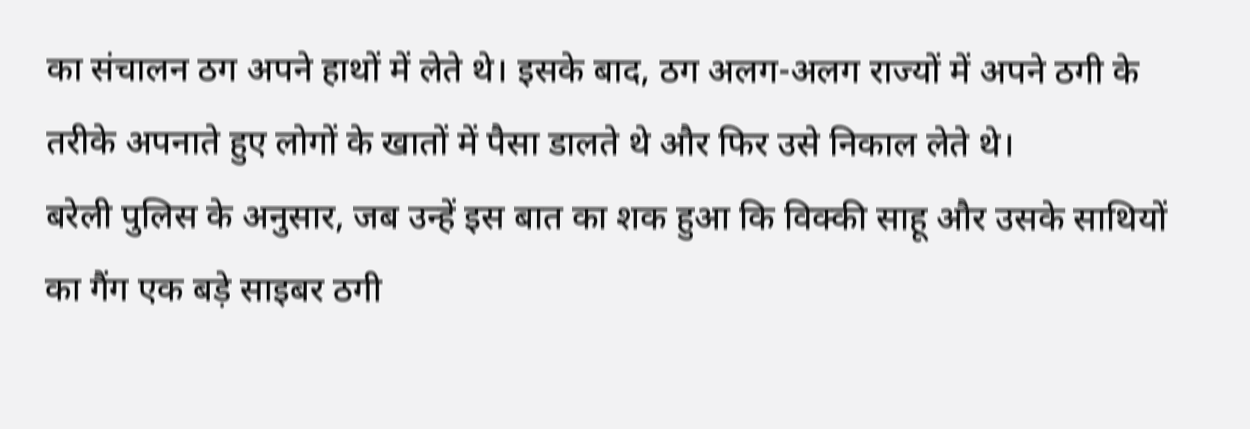का संचालन ठग अपने हाथों में लेते थे। इसके बाद, ठग अलग-अलग राज्यों में अपने ठगी के तरीके अपनाते हुए लोगों के खातों में पैसा डालते थे और फिर उसे निकाल लेते थे।
बरेली पुलिस के अनुसार, जब उन्हें इस बात का शक हुआ कि विक्की साहू और उसके साथियों का गैंग एक बड़े साइबर ठगी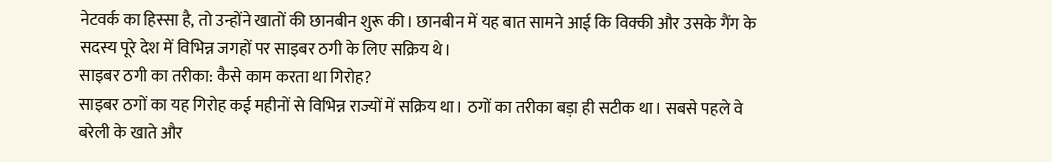नेटवर्क का हिस्सा है, तो उन्होंने खातों की छानबीन शुरू की। छानबीन में यह बात सामने आई कि विक्की और उसके गैंग के सदस्य पूरे देश में विभिन्न जगहों पर साइबर ठगी के लिए सक्रिय थे।
साइबर ठगी का तरीका: कैसे काम करता था गिरोह?
साइबर ठगों का यह गिरोह कई महीनों से विभिन्न राज्यों में सक्रिय था। ठगों का तरीका बड़ा ही सटीक था। सबसे पहले वे बरेली के खाते और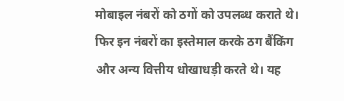मोबाइल नंबरों को ठगों को उपलब्ध कराते थे। फिर इन नंबरों का इस्तेमाल करके ठग बैंकिंग और अन्य वित्तीय धोखाधड़ी करते थे। यह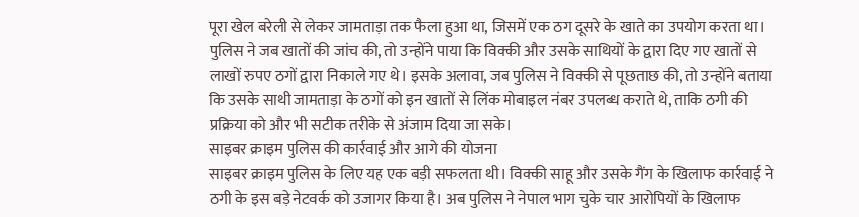पूरा खेल बरेली से लेकर जामताड़ा तक फैला हुआ था, जिसमें एक ठग दूसरे के खाते का उपयोग करता था।
पुलिस ने जब खातों की जांच की, तो उन्होंने पाया कि विक्की और उसके साथियों के द्वारा दिए गए खातों से लाखों रुपए ठगों द्वारा निकाले गए थे। इसके अलावा, जब पुलिस ने विक्की से पूछताछ की, तो उन्होंने बताया कि उसके साथी जामताड़ा के ठगों को इन खातों से लिंक मोबाइल नंबर उपलब्ध कराते थे, ताकि ठगी की प्रक्रिया को और भी सटीक तरीके से अंजाम दिया जा सके।
साइबर क्राइम पुलिस की कार्रवाई और आगे की योजना
साइबर क्राइम पुलिस के लिए यह एक बड़ी सफलता थी। विक्की साहू और उसके गैंग के खिलाफ कार्रवाई ने ठगी के इस बड़े नेटवर्क को उजागर किया है। अब पुलिस ने नेपाल भाग चुके चार आरोपियों के खिलाफ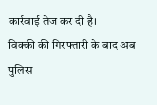कार्रवाई तेज कर दी है।
विक्की की गिरफ्तारी के बाद अब पुलिस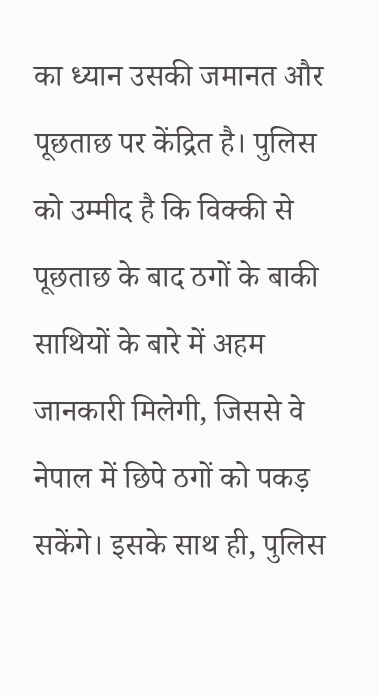का ध्यान उसकी जमानत और पूछताछ पर केंद्रित है। पुलिस को उम्मीद है कि विक्की से पूछताछ के बाद ठगों के बाकी साथियों के बारे में अहम जानकारी मिलेगी, जिससे वे नेपाल में छिपे ठगों को पकड़ सकेंगे। इसके साथ ही, पुलिस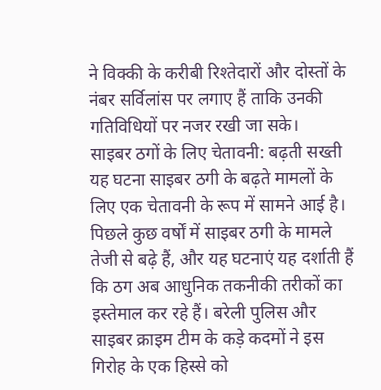ने विक्की के करीबी रिश्तेदारों और दोस्तों के नंबर सर्विलांस पर लगाए हैं ताकि उनकी गतिविधियों पर नजर रखी जा सके।
साइबर ठगों के लिए चेतावनी: बढ़ती सख्ती
यह घटना साइबर ठगी के बढ़ते मामलों के लिए एक चेतावनी के रूप में सामने आई है। पिछले कुछ वर्षों में साइबर ठगी के मामले तेजी से बढ़े हैं, और यह घटनाएं यह दर्शाती हैं कि ठग अब आधुनिक तकनीकी तरीकों का इस्तेमाल कर रहे हैं। बरेली पुलिस और साइबर क्राइम टीम के कड़े कदमों ने इस गिरोह के एक हिस्से को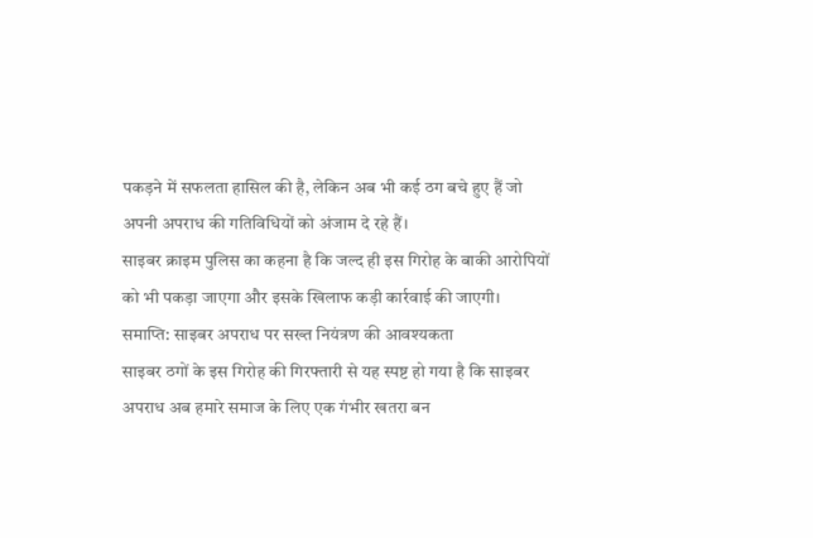पकड़ने में सफलता हासिल की है, लेकिन अब भी कई ठग बचे हुए हैं जो अपनी अपराध की गतिविधियों को अंजाम दे रहे हैं।
साइबर क्राइम पुलिस का कहना है कि जल्द ही इस गिरोह के बाकी आरोपियों को भी पकड़ा जाएगा और इसके खिलाफ कड़ी कार्रवाई की जाएगी।
समाप्ति: साइबर अपराध पर सख्त नियंत्रण की आवश्यकता
साइबर ठगों के इस गिरोह की गिरफ्तारी से यह स्पष्ट हो गया है कि साइबर अपराध अब हमारे समाज के लिए एक गंभीर खतरा बन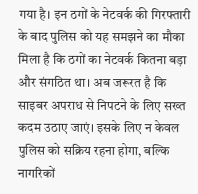गया है। इन ठगों के नेटवर्क की गिरफ्तारी के बाद पुलिस को यह समझने का मौका मिला है कि ठगों का नेटवर्क कितना बड़ा और संगठित था। अब जरूरत है कि साइबर अपराध से निपटने के लिए सख्त कदम उठाए जाएं। इसके लिए न केवल पुलिस को सक्रिय रहना होगा, बल्कि नागरिकों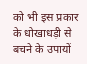को भी इस प्रकार के धोखाधड़ी से बचने के उपायों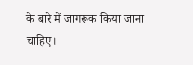के बारे में जागरूक किया जाना चाहिए।